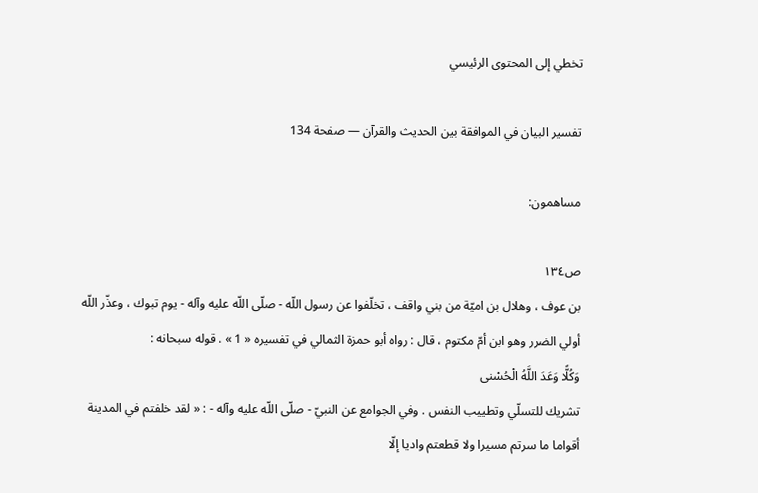تخطي إلى المحتوى الرئيسي

تفسير البيان في الموافقة بين الحديث والقرآن — صفحة 134

مساهمون:

ص١٣٤
بن عوف ، وهلال بن اميّة من بني واقف ، تخلّفوا عن رسول اللّه - صلّى اللّه عليه وآله - يوم تبوك ، وعذّر اللّه أولي الضرر وهو ابن أمّ مكتوم ، قال : رواه أبو حمزة الثمالي في تفسيره « 1 » . قوله سبحانه :
وَكُلًّا وَعَدَ اللَّهُ الْحُسْنى
تشريك للتسلّي وتطييب النفس . وفي الجوامع عن النبيّ - صلّى اللّه عليه وآله - : « لقد خلفتم في المدينة أقواما ما سرتم مسيرا ولا قطعتم واديا إلّا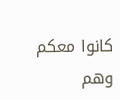كانوا معكم وهم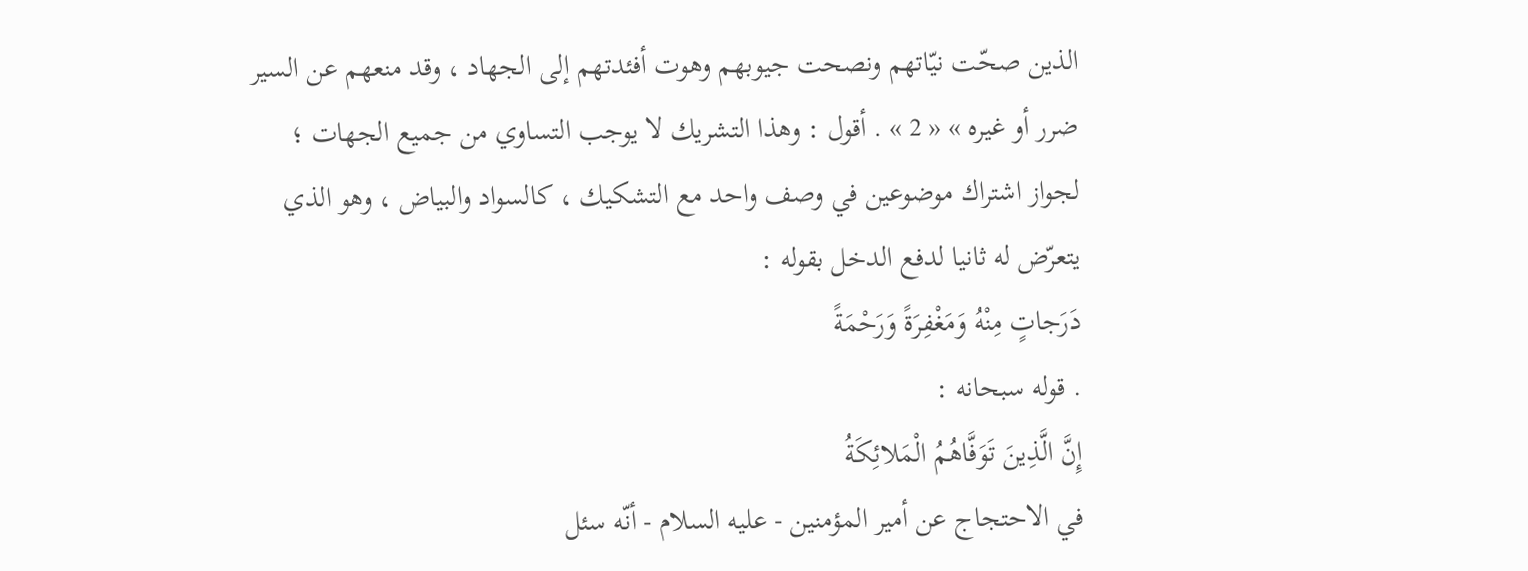الذين صحّت نيّاتهم ونصحت جيوبهم وهوت أفئدتهم إلى الجهاد ، وقد منعهم عن السير ضرر أو غيره » « 2 » . أقول : وهذا التشريك لا يوجب التساوي من جميع الجهات ؛ لجواز اشتراك موضوعين في وصف واحد مع التشكيك ، كالسواد والبياض ، وهو الذي يتعرّض له ثانيا لدفع الدخل بقوله :
دَرَجاتٍ مِنْهُ وَمَغْفِرَةً وَرَحْمَةً
. قوله سبحانه :
إِنَّ الَّذِينَ تَوَفَّاهُمُ الْمَلائِكَةُ
في الاحتجاج عن أمير المؤمنين - عليه السلام - أنّه سئل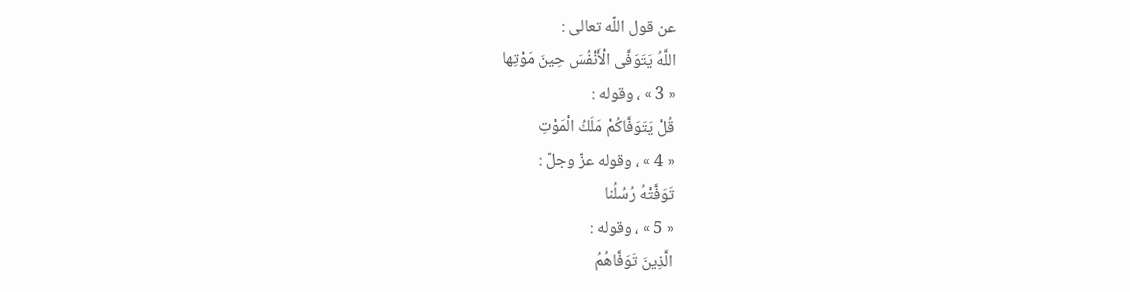عن قول اللّه تعالى :
اللَّهُ يَتَوَفَّى الْأَنْفُسَ حِينَ مَوْتِها
« 3 » ، وقوله :
قُلْ يَتَوَفَّاكُمْ مَلَكُ الْمَوْتِ
« 4 » ، وقوله عزّ وجلّ :
تَوَفَّتْهُ رُسُلُنا
« 5 » ، وقوله :
الَّذِينَ تَوَفَّاهُمُ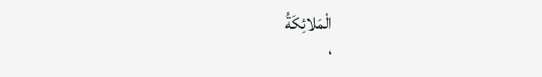الْمَلائِكَةُ
،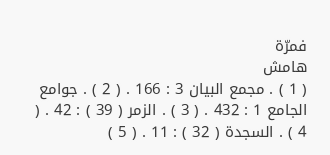فمرّة
هامش
( 1 ) . مجمع البيان 3 : 166 . ( 2 ) . جوامع الجامع 1 : 432 . ( 3 ) . الزمر ( 39 ) : 42 . ( 4 ) . السجدة ( 32 ) : 11 . ( 5 )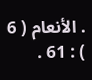. الأنعام ( 6 ) : 61 .